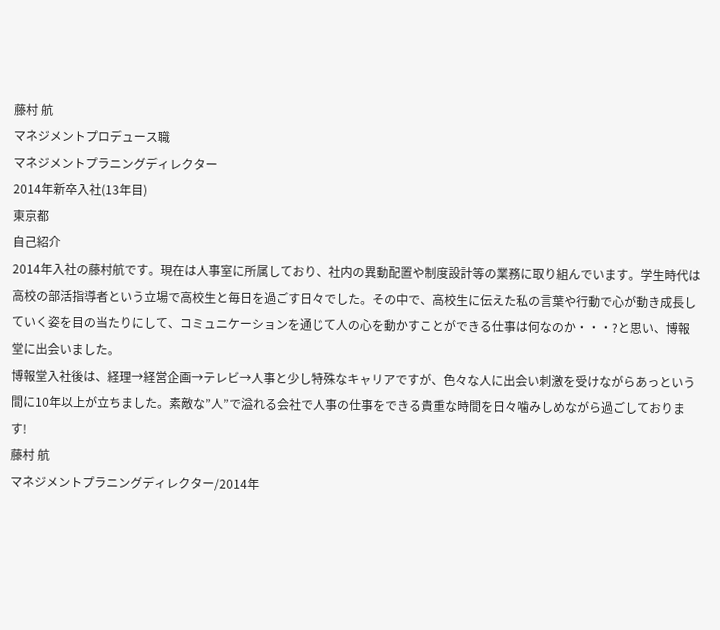藤村 航
マネジメントプロデュース職
マネジメントプラニングディレクター
2014年新卒入社(13年目)
東京都
自己紹介
2014年入社の藤村航です。現在は人事室に所属しており、社内の異動配置や制度設計等の業務に取り組んでいます。学生時代は高校の部活指導者という立場で高校生と毎日を過ごす日々でした。その中で、高校生に伝えた私の言葉や行動で心が動き成長していく姿を目の当たりにして、コミュニケーションを通じて人の心を動かすことができる仕事は何なのか・・・?と思い、博報堂に出会いました。
博報堂入社後は、経理→経営企画→テレビ→人事と少し特殊なキャリアですが、色々な人に出会い刺激を受けながらあっという間に10年以上が立ちました。素敵な”人”で溢れる会社で人事の仕事をできる貴重な時間を日々噛みしめながら過ごしております!
藤村 航
マネジメントプラニングディレクター/2014年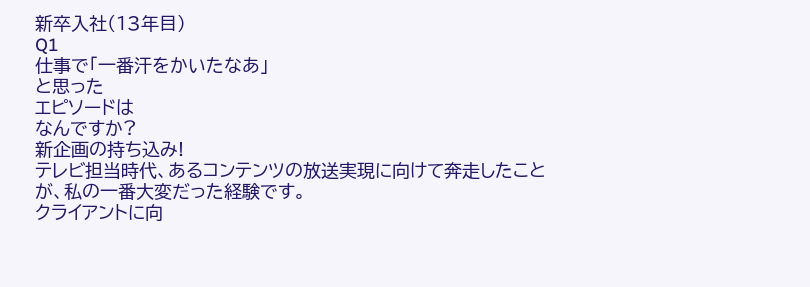新卒入社(13年目)
Q1
仕事で「一番汗をかいたなあ」
と思った
エピソードは
なんですか?
新企画の持ち込み!
テレビ担当時代、あるコンテンツの放送実現に向けて奔走したことが、私の一番大変だった経験です。
クライアントに向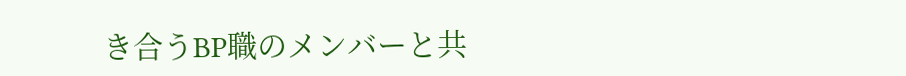き合うBP職のメンバーと共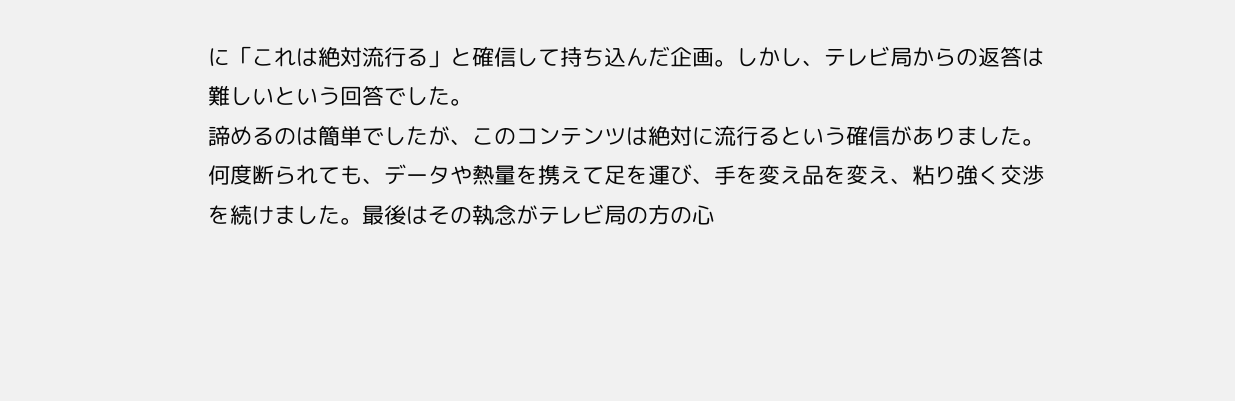に「これは絶対流行る」と確信して持ち込んだ企画。しかし、テレビ局からの返答は難しいという回答でした。
諦めるのは簡単でしたが、このコンテンツは絶対に流行るという確信がありました。
何度断られても、データや熱量を携えて足を運び、手を変え品を変え、粘り強く交渉を続けました。最後はその執念がテレビ局の方の心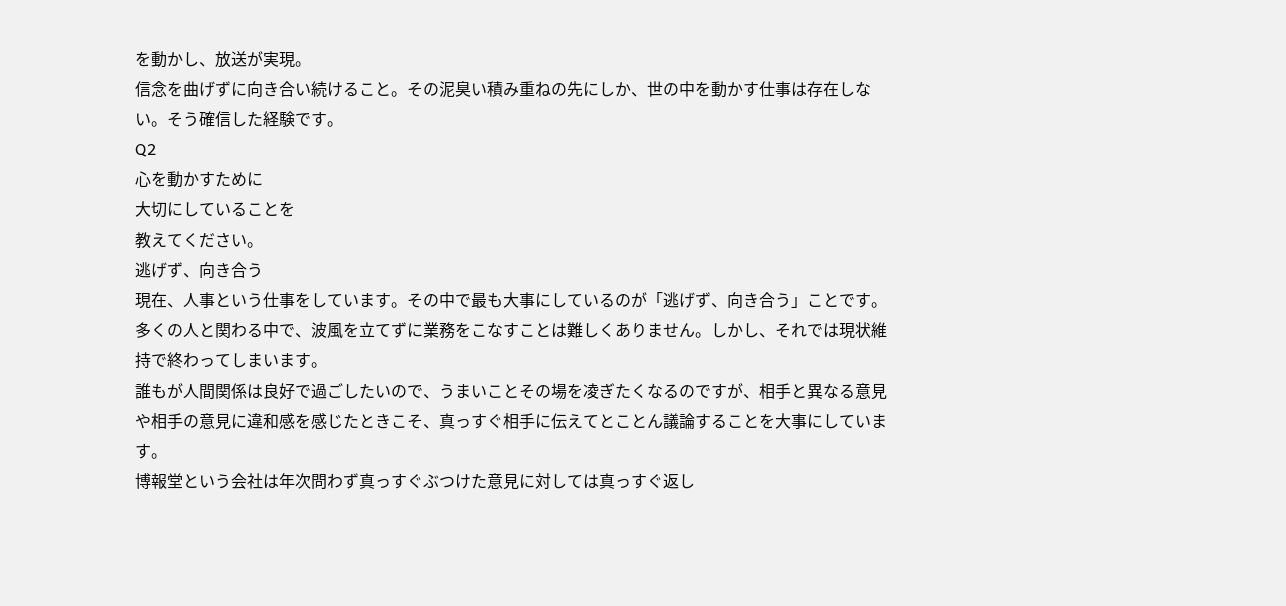を動かし、放送が実現。
信念を曲げずに向き合い続けること。その泥臭い積み重ねの先にしか、世の中を動かす仕事は存在しない。そう確信した経験です。
Q2
心を動かすために
大切にしていることを
教えてください。
逃げず、向き合う
現在、人事という仕事をしています。その中で最も大事にしているのが「逃げず、向き合う」ことです。
多くの人と関わる中で、波風を立てずに業務をこなすことは難しくありません。しかし、それでは現状維持で終わってしまいます。
誰もが人間関係は良好で過ごしたいので、うまいことその場を凌ぎたくなるのですが、相手と異なる意見や相手の意見に違和感を感じたときこそ、真っすぐ相手に伝えてとことん議論することを大事にしています。
博報堂という会社は年次問わず真っすぐぶつけた意見に対しては真っすぐ返し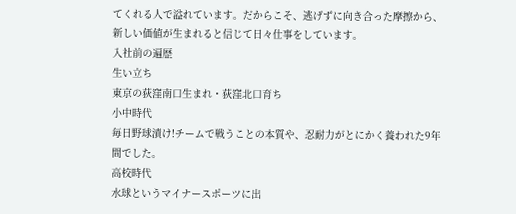てくれる人で溢れています。だからこそ、逃げずに向き合った摩擦から、新しい価値が生まれると信じて日々仕事をしています。
入社前の遍歴
生い立ち
東京の荻窪南口生まれ・荻窪北口育ち
小中時代
毎日野球漬け!チームで戦うことの本質や、忍耐力がとにかく養われた9年間でした。
高校時代
水球というマイナースポーツに出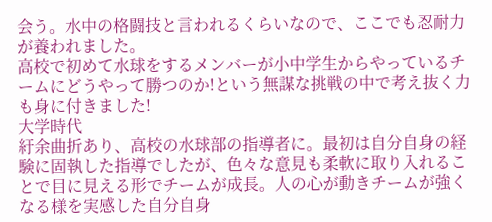会う。水中の格闘技と言われるくらいなので、ここでも忍耐力が養われました。
高校で初めて水球をするメンバーが小中学生からやっているチームにどうやって勝つのか!という無謀な挑戦の中で考え抜く力も身に付きました!
大学時代
紆余曲折あり、高校の水球部の指導者に。最初は自分自身の経験に固執した指導でしたが、色々な意見も柔軟に取り入れることで目に見える形でチームが成長。人の心が動きチームが強くなる様を実感した自分自身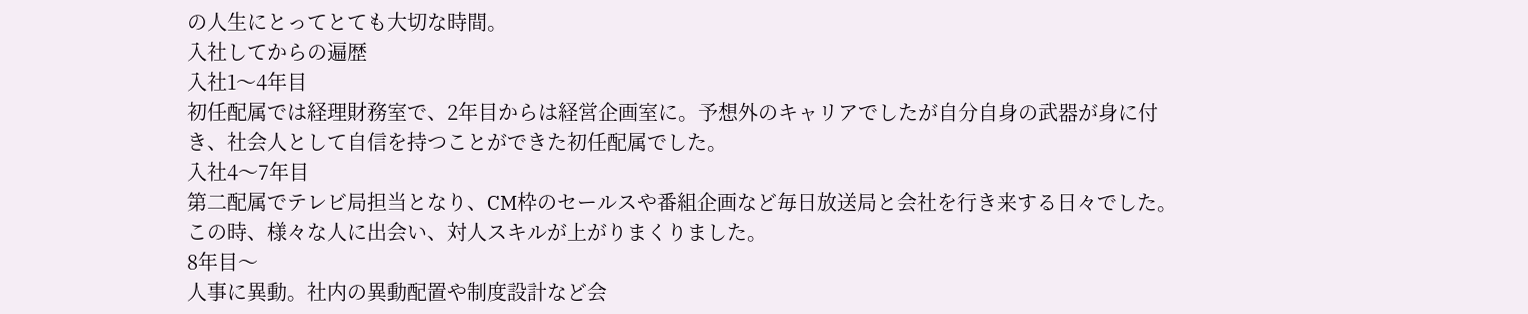の人生にとってとても大切な時間。
入社してからの遍歴
入社1〜4年目
初任配属では経理財務室で、2年目からは経営企画室に。予想外のキャリアでしたが自分自身の武器が身に付き、社会人として自信を持つことができた初任配属でした。
入社4〜7年目
第二配属でテレビ局担当となり、CM枠のセールスや番組企画など毎日放送局と会社を行き来する日々でした。この時、様々な人に出会い、対人スキルが上がりまくりました。
8年目〜
人事に異動。社内の異動配置や制度設計など会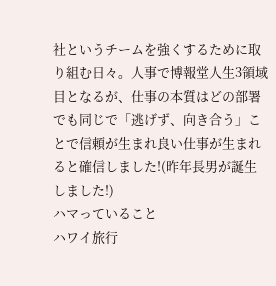社というチームを強くするために取り組む日々。人事で博報堂人生3領域目となるが、仕事の本質はどの部署でも同じで「逃げず、向き合う」ことで信頼が生まれ良い仕事が生まれると確信しました!(昨年長男が誕生しました!)
ハマっていること
ハワイ旅行